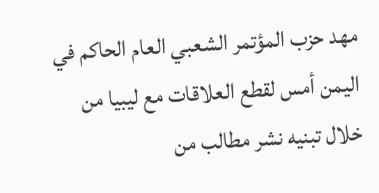مهد حزب المؤتمر الشعبي العام الحاكم في اليمن أمس لقطع العلاقات مع ليبيا من خلال تبنيه نشر مطالب من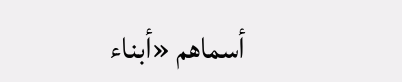أسماهم «أبناء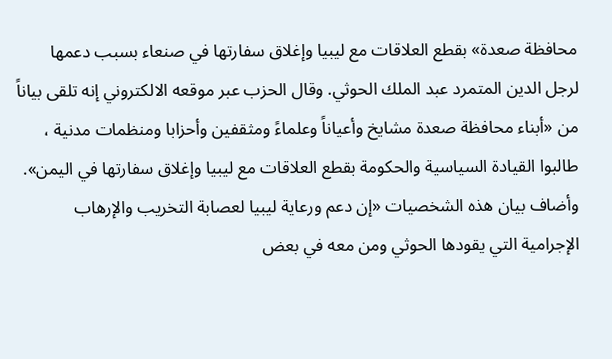محافظة صعدة» بقطع العلاقات مع ليبيا وإغلاق سفارتها في صنعاء بسبب دعمها لرجل الدين المتمرد عبد الملك الحوثي. وقال الحزب عبر موقعه الالكتروني إنه تلقى بياناً من «أبناء محافظة صعدة مشايخ وأعياناً وعلماءً ومثقفين وأحزابا ومنظمات مدنية ، طالبوا القيادة السياسية والحكومة بقطع العلاقات مع ليبيا وإغلاق سفارتها في اليمن».
وأضاف بيان هذه الشخصيات «إن دعم ورعاية ليبيا لعصابة التخريب والإرهاب الإجرامية التي يقودها الحوثي ومن معه في بعض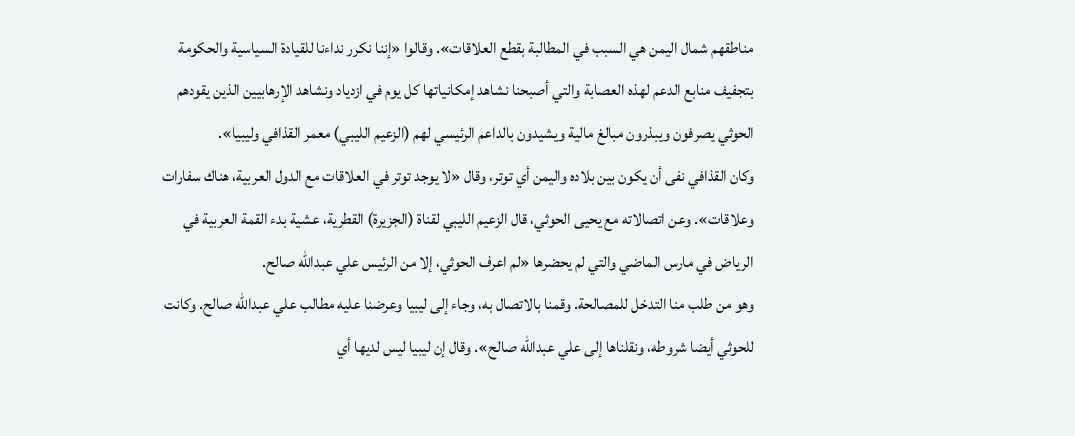مناطقهم شمال اليمن هي السبب في المطالبة بقطع العلاقات». وقالوا «إننا نكرر نداءنا للقيادة السياسية والحكومة بتجفيف منابع الدعم لهذه العصابة والتي أصبحنا نشاهد إمكانياتها كل يوم في ازدياد ونشاهد الإرهابيين الذين يقودهم الحوثي يصرفون ويبذرون مبالغ مالية ويشيدون بالداعم الرئيسي لهم (الزعيم الليبي) معمر القذافي وليبيا».
وكان القذافي نفى أن يكون بين بلاده واليمن أي توتر، وقال «لا يوجد توتر في العلاقات مع الدول العربية، هناك سفارات وعلاقات». وعن اتصالاته مع يحيى الحوثي، قال الزعيم الليبي لقناة (الجزيرة) القطرية، عشية بدء القمة العربية في الرياض في مارس الماضي والتي لم يحضرها «لم اعرف الحوثي، إلا من الرئيس علي عبدالله صالح.
وهو من طلب منا التدخل للمصالحة. وقمنا بالاتصال به، وجاء إلى ليبيا وعرضنا عليه مطالب علي عبدالله صالح. وكانت للحوثي أيضا شروطه، ونقلناها إلى علي عبدالله صالح». وقال إن ليبيا ليس لديها أي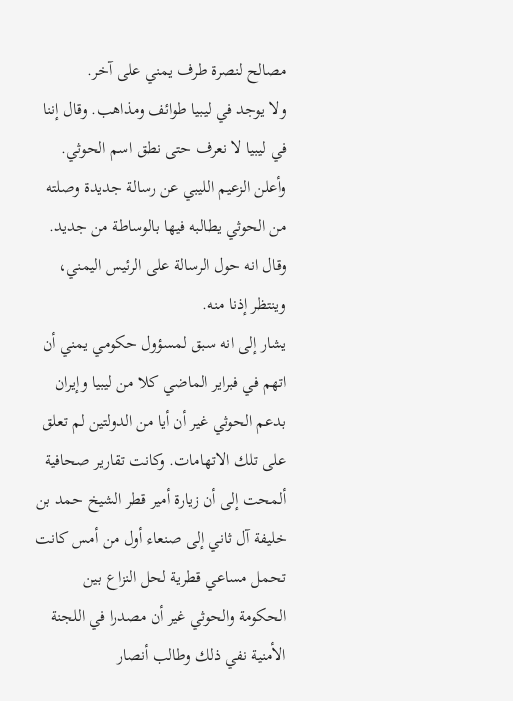مصالح لنصرة طرف يمني على آخر.
ولا يوجد في ليبيا طوائف ومذاهب. وقال إننا في ليبيا لا نعرف حتى نطق اسم الحوثي. وأعلن الزعيم الليبي عن رسالة جديدة وصلته من الحوثي يطالبه فيها بالوساطة من جديد. وقال انه حول الرسالة على الرئيس اليمني، وينتظر إذنا منه.
يشار إلى انه سبق لمسؤول حكومي يمني أن اتهم في فبراير الماضي كلا من ليبيا وإيران بدعم الحوثي غير أن أيا من الدولتين لم تعلق على تلك الاتهامات. وكانت تقارير صحافية ألمحت إلى أن زيارة أمير قطر الشيخ حمد بن خليفة آل ثاني إلى صنعاء أول من أمس كانت تحمل مساعي قطرية لحل النزاع بين الحكومة والحوثي غير أن مصدرا في اللجنة الأمنية نفي ذلك وطالب أنصار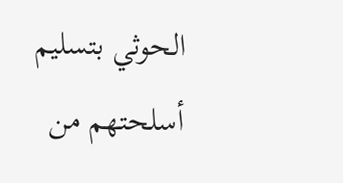الحوثي بتسليم أسلحتهم من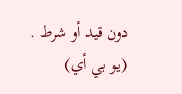دون قيد أو شرط .
(يو بي أي)